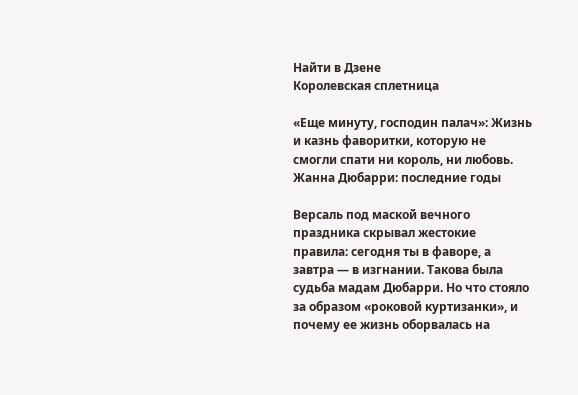Найти в Дзене
Королевская сплетница

«Еще минуту, господин палач»: Жизнь и казнь фаворитки, которую не смогли спати ни король, ни любовь. Жанна Дюбарри: последние годы

Версаль под маской вечного праздника скрывал жестокие правила: сегодня ты в фаворе, а завтра — в изгнании. Такова была судьба мадам Дюбарри. Но что стояло за образом «роковой куртизанки», и почему ее жизнь оборвалась на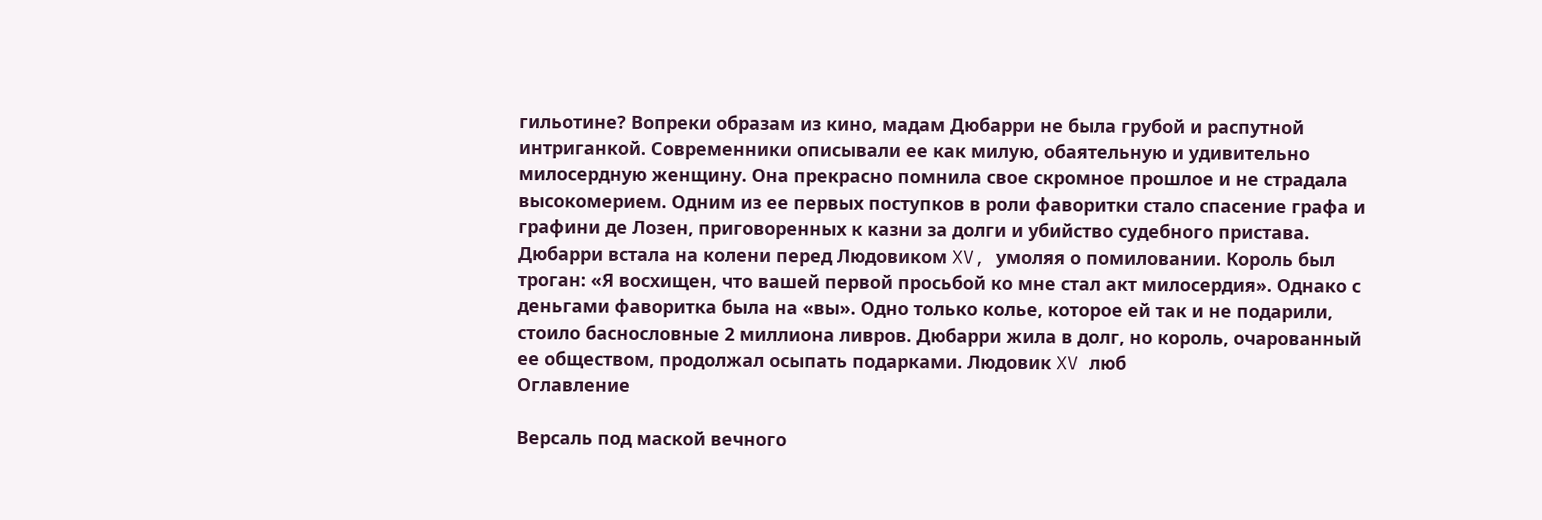гильотине? Вопреки образам из кино, мадам Дюбарри не была грубой и распутной интриганкой. Современники описывали ее как милую, обаятельную и удивительно милосердную женщину. Она прекрасно помнила свое скромное прошлое и не страдала высокомерием. Одним из ее первых поступков в роли фаворитки стало спасение графа и графини де Лозен, приговоренных к казни за долги и убийство судебного пристава. Дюбарри встала на колени перед Людовиком XV, умоляя о помиловании. Король был троган: «Я восхищен, что вашей первой просьбой ко мне стал акт милосердия». Однако с деньгами фаворитка была на «вы». Одно только колье, которое ей так и не подарили, стоило баснословные 2 миллиона ливров. Дюбарри жила в долг, но король, очарованный ее обществом, продолжал осыпать подарками. Людовик XV люб
Оглавление

Версаль под маской вечного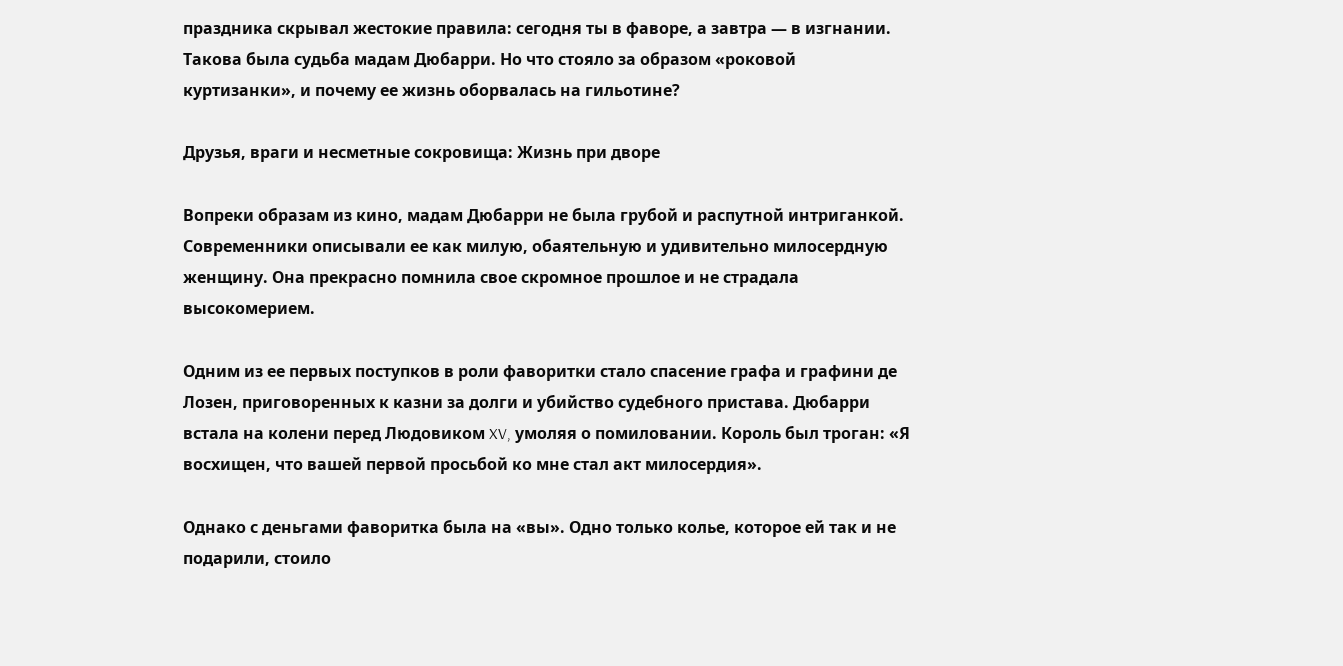праздника скрывал жестокие правила: сегодня ты в фаворе, а завтра — в изгнании. Такова была судьба мадам Дюбарри. Но что стояло за образом «роковой куртизанки», и почему ее жизнь оборвалась на гильотине?

Друзья, враги и несметные сокровища: Жизнь при дворе

Вопреки образам из кино, мадам Дюбарри не была грубой и распутной интриганкой. Современники описывали ее как милую, обаятельную и удивительно милосердную женщину. Она прекрасно помнила свое скромное прошлое и не страдала высокомерием.

Одним из ее первых поступков в роли фаворитки стало спасение графа и графини де Лозен, приговоренных к казни за долги и убийство судебного пристава. Дюбарри встала на колени перед Людовиком XV, умоляя о помиловании. Король был троган: «Я восхищен, что вашей первой просьбой ко мне стал акт милосердия».

Однако с деньгами фаворитка была на «вы». Одно только колье, которое ей так и не подарили, стоило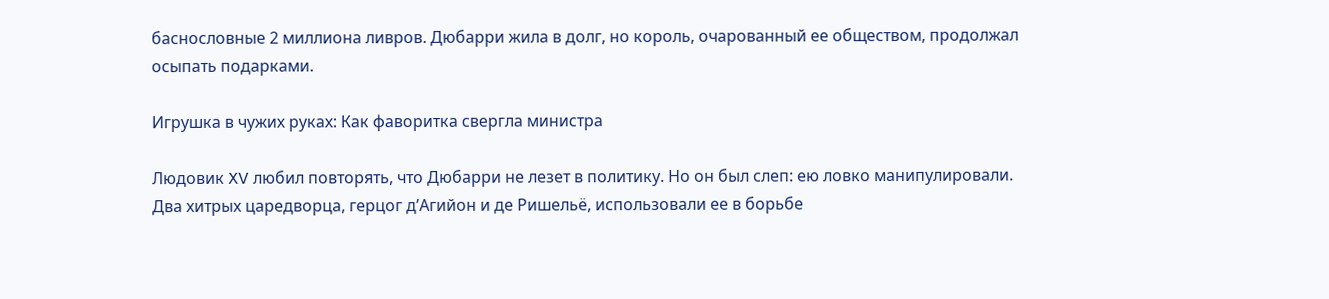баснословные 2 миллиона ливров. Дюбарри жила в долг, но король, очарованный ее обществом, продолжал осыпать подарками.

Игрушка в чужих руках: Как фаворитка свергла министра

Людовик XV любил повторять, что Дюбарри не лезет в политику. Но он был слеп: ею ловко манипулировали. Два хитрых царедворца, герцог д’Агийон и де Ришельё, использовали ее в борьбе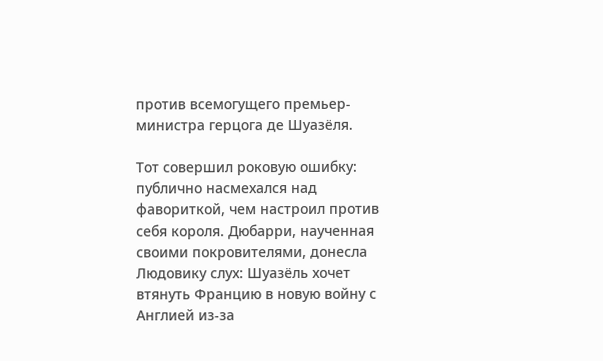против всемогущего премьер-министра герцога де Шуазёля.

Тот совершил роковую ошибку: публично насмехался над фавориткой, чем настроил против себя короля. Дюбарри, наученная своими покровителями, донесла Людовику слух: Шуазёль хочет втянуть Францию в новую войну с Англией из-за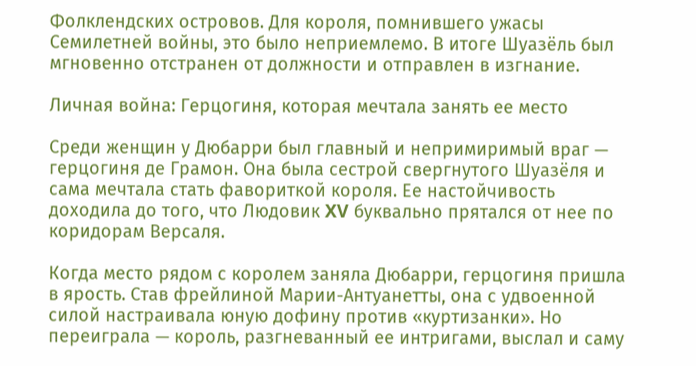Фолклендских островов. Для короля, помнившего ужасы Семилетней войны, это было неприемлемо. В итоге Шуазёль был мгновенно отстранен от должности и отправлен в изгнание.

Личная война: Герцогиня, которая мечтала занять ее место

Среди женщин у Дюбарри был главный и непримиримый враг — герцогиня де Грамон. Она была сестрой свергнутого Шуазёля и сама мечтала стать фавориткой короля. Ее настойчивость доходила до того, что Людовик XV буквально прятался от нее по коридорам Версаля.

Когда место рядом с королем заняла Дюбарри, герцогиня пришла в ярость. Став фрейлиной Марии-Антуанетты, она с удвоенной силой настраивала юную дофину против «куртизанки». Но переиграла — король, разгневанный ее интригами, выслал и саму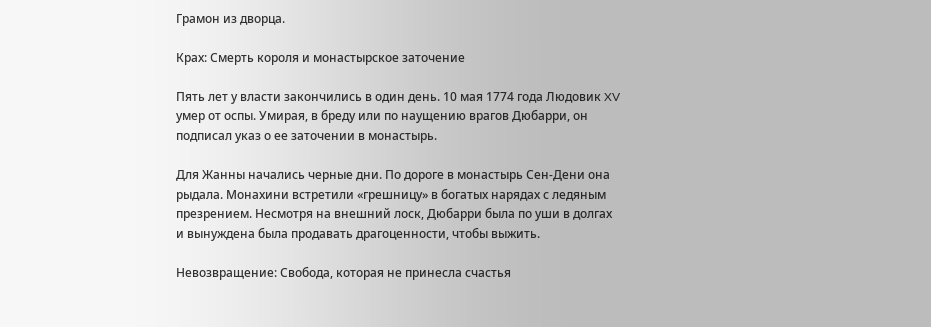Грамон из дворца.

Крах: Смерть короля и монастырское заточение

Пять лет у власти закончились в один день. 10 мая 1774 года Людовик XV умер от оспы. Умирая, в бреду или по наущению врагов Дюбарри, он подписал указ о ее заточении в монастырь.

Для Жанны начались черные дни. По дороге в монастырь Сен-Дени она рыдала. Монахини встретили «грешницу» в богатых нарядах с ледяным презрением. Несмотря на внешний лоск, Дюбарри была по уши в долгах и вынуждена была продавать драгоценности, чтобы выжить.

Невозвращение: Свобода, которая не принесла счастья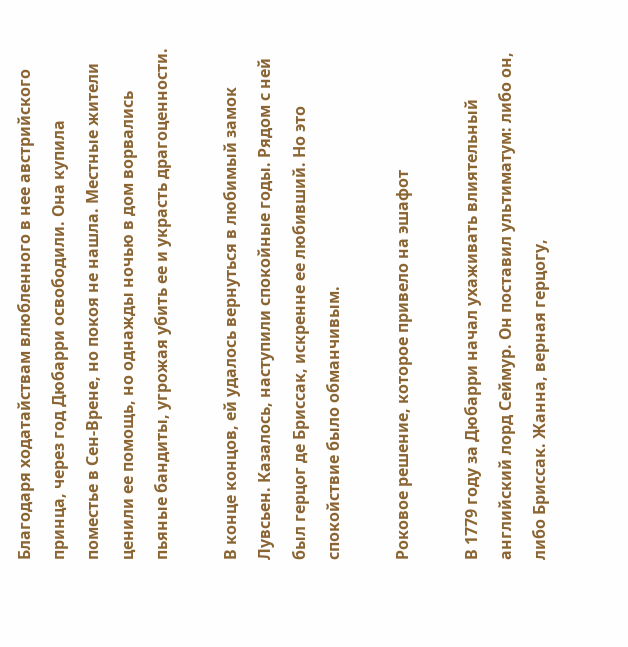Благодаря ходатайствам влюбленного в нее австрийского принца, через год Дюбарри освободили. Она купила поместье в Сен-Врене, но покоя не нашла. Местные жители ценили ее помощь, но однажды ночью в дом ворвались пьяные бандиты, угрожая убить ее и украсть драгоценности.

В конце концов, ей удалось вернуться в любимый замок Лувсьен. Казалось, наступили спокойные годы. Рядом с ней был герцог де Бриссак, искренне ее любивший. Но это спокойствие было обманчивым.

Роковое решение, которое привело на эшафот

В 1779 году за Дюбарри начал ухаживать влиятельный английский лорд Сеймур. Он поставил ультиматум: либо он, либо Бриссак. Жанна, верная герцогу,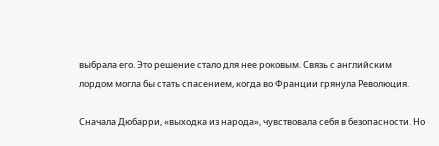выбрала его. Это решение стало для нее роковым. Связь с английским лордом могла бы стать спасением, когда во Франции грянула Революция.

Сначала Дюбарри, «выходка из народа», чувствовала себя в безопасности. Но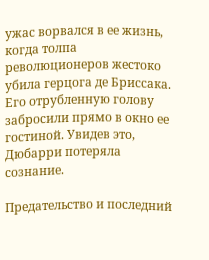ужас ворвался в ее жизнь, когда толпа революционеров жестоко убила герцога де Бриссака. Его отрубленную голову забросили прямо в окно ее гостиной. Увидев это, Дюбарри потеряла сознание.

Предательство и последний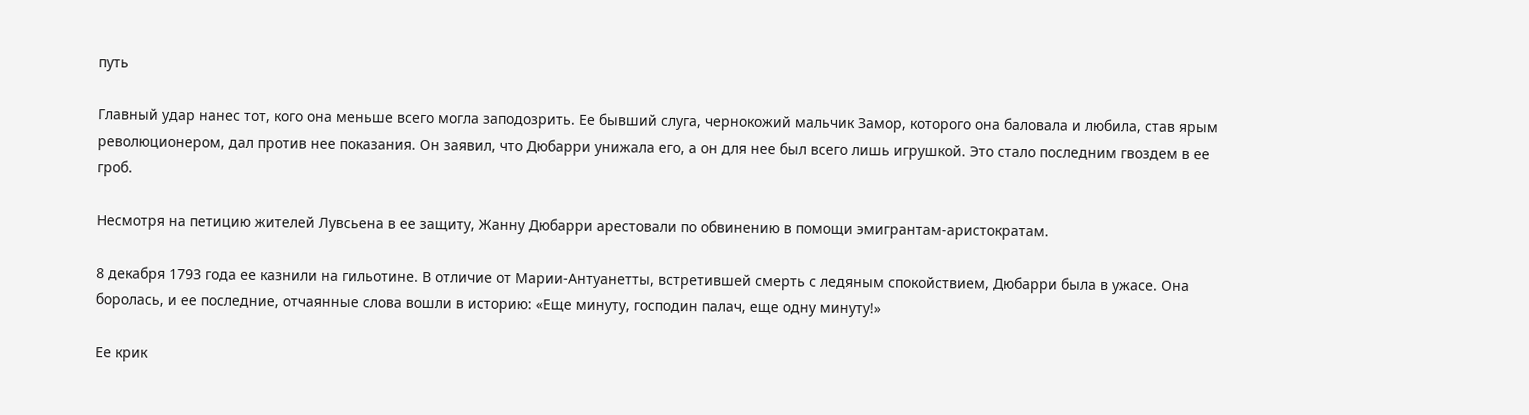путь

Главный удар нанес тот, кого она меньше всего могла заподозрить. Ее бывший слуга, чернокожий мальчик Замор, которого она баловала и любила, став ярым революционером, дал против нее показания. Он заявил, что Дюбарри унижала его, а он для нее был всего лишь игрушкой. Это стало последним гвоздем в ее гроб.

Несмотря на петицию жителей Лувсьена в ее защиту, Жанну Дюбарри арестовали по обвинению в помощи эмигрантам-аристократам.

8 декабря 1793 года ее казнили на гильотине. В отличие от Марии-Антуанетты, встретившей смерть с ледяным спокойствием, Дюбарри была в ужасе. Она боролась, и ее последние, отчаянные слова вошли в историю: «Еще минуту, господин палач, еще одну минуту!»

Ее крик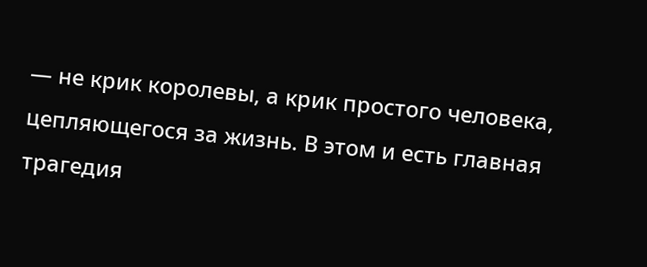— не крик королевы, а крик простого человека, цепляющегося за жизнь. В этом и есть главная трагедия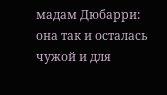мадам Дюбарри: она так и осталась чужой и для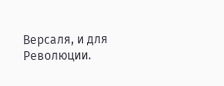Версаля, и для Революции.